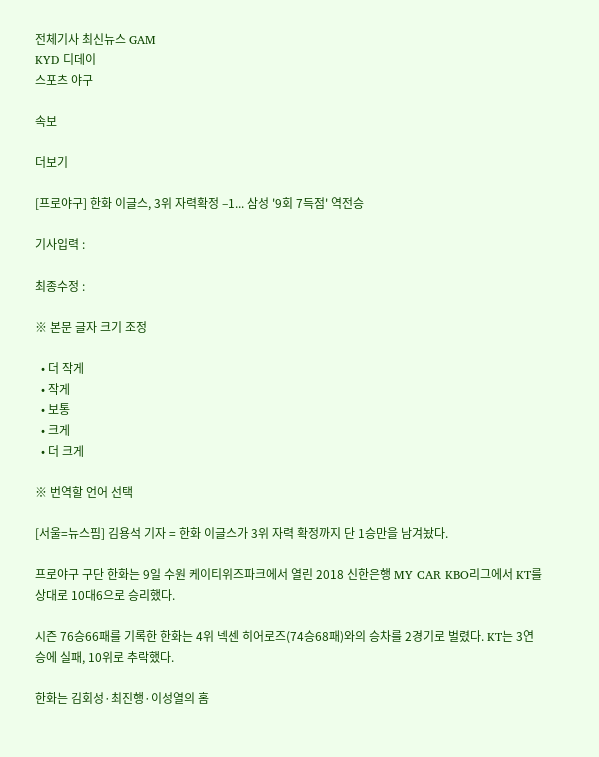전체기사 최신뉴스 GAM
KYD 디데이
스포츠 야구

속보

더보기

[프로야구] 한화 이글스, 3위 자력확정 –1... 삼성 '9회 7득점' 역전승

기사입력 :

최종수정 :

※ 본문 글자 크기 조정

  • 더 작게
  • 작게
  • 보통
  • 크게
  • 더 크게

※ 번역할 언어 선택

[서울=뉴스핌] 김용석 기자 = 한화 이글스가 3위 자력 확정까지 단 1승만을 남겨놨다.

프로야구 구단 한화는 9일 수원 케이티위즈파크에서 열린 2018 신한은행 MY CAR KBO리그에서 KT를 상대로 10대6으로 승리했다.

시즌 76승66패를 기록한 한화는 4위 넥센 히어로즈(74승68패)와의 승차를 2경기로 벌렸다. KT는 3연승에 실패, 10위로 추락했다.

한화는 김회성·최진행·이성열의 홈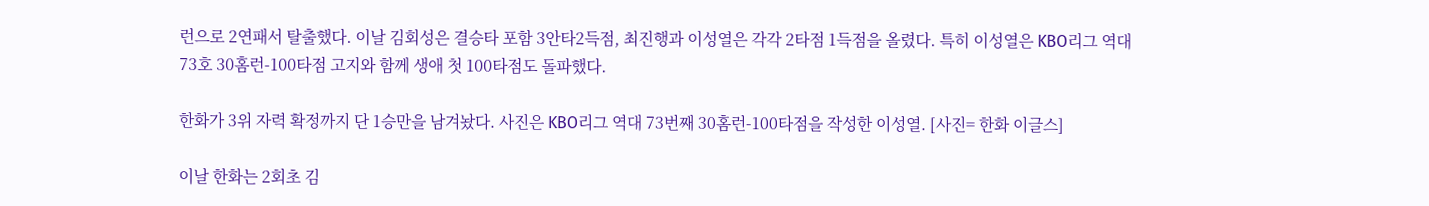런으로 2연패서 탈출했다. 이날 김회성은 결승타 포함 3안타2득점, 최진행과 이성열은 각각 2타점 1득점을 올렸다. 특히 이성열은 KBO리그 역대 73호 30홈런-100타점 고지와 함께 생애 첫 100타점도 돌파했다.

한화가 3위 자력 확정까지 단 1승만을 남겨놨다. 사진은 KBO리그 역대 73번째 30홈런-100타점을 작성한 이성열. [사진= 한화 이글스]

이날 한화는 2회초 김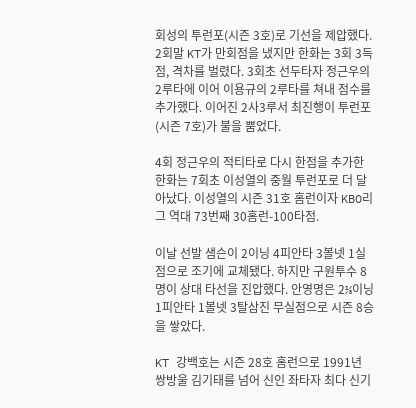회성의 투런포(시즌 3호)로 기선을 제압했다. 2회말 KT가 만회점을 냈지만 한화는 3회 3득점, 격차를 벌렸다. 3회초 선두타자 정근우의 2루타에 이어 이용규의 2루타를 쳐내 점수를 추가했다. 이어진 2사3루서 최진행이 투런포(시즌 7호)가 불을 뿜었다.

4회 정근우의 적티타로 다시 한점을 추가한 한화는 7회초 이성열의 중월 투런포로 더 달아났다. 이성열의 시즌 31호 홈런이자 KBO리그 역대 73번째 30홈런-100타점.

이날 선발 샘슨이 2이닝 4피안타 3볼넷 1실점으로 조기에 교체됐다. 하지만 구원투수 8명이 상대 타선을 진압했다. 안영명은 2⅓이닝 1피안타 1볼넷 3탈삼진 무실점으로 시즌 8승을 쌓았다.

KT 강백호는 시즌 28호 홈런으로 1991년 쌍방울 김기태를 넘어 신인 좌타자 최다 신기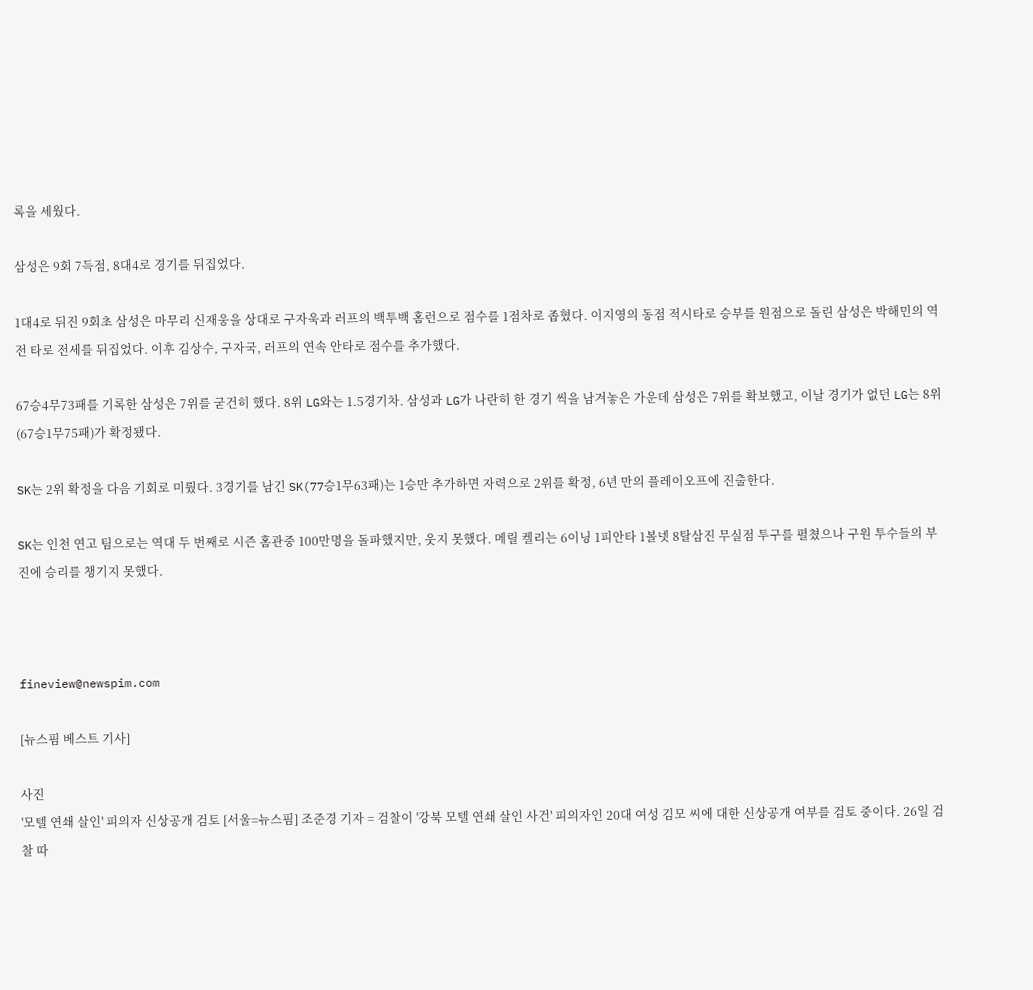록을 세웠다.

삼성은 9회 7득점, 8대4로 경기를 뒤집었다.

1대4로 뒤진 9회초 삼성은 마무리 신재웅을 상대로 구자욱과 러프의 백투백 홈런으로 점수를 1점차로 좁혔다. 이지영의 동점 적시타로 승부를 원점으로 돌린 삼성은 박해민의 역전 타로 전세를 뒤집었다. 이후 김상수, 구자국, 러프의 연속 안타로 점수를 추가했다.

67승4무73패를 기록한 삼성은 7위를 굳건히 했다. 8위 LG와는 1.5경기차. 삼성과 LG가 나란히 한 경기 씩을 남겨놓은 가운데 삼성은 7위를 확보했고, 이날 경기가 없던 LG는 8위(67승1무75패)가 확정됐다.

SK는 2위 확정을 다음 기회로 미뤘다. 3경기를 남긴 SK(77승1무63패)는 1승만 추가하면 자력으로 2위를 확정, 6년 만의 플레이오프에 진출한다.

SK는 인천 연고 팀으로는 역대 두 번째로 시즌 홈관중 100만명을 돌파했지만, 웃지 못했다. 메릴 켈리는 6이닝 1피안타 1볼넷 8탈삼진 무실점 투구를 펼쳤으나 구원 투수들의 부진에 승리를 챙기지 못했다.



fineview@newspim.com

[뉴스핌 베스트 기사]

사진
'모텔 연쇄 살인' 피의자 신상공개 검토 [서울=뉴스핌] 조준경 기자 = 검찰이 '강북 모텔 연쇄 살인 사건' 피의자인 20대 여성 김모 씨에 대한 신상공개 여부를 검토 중이다. 26일 검찰 따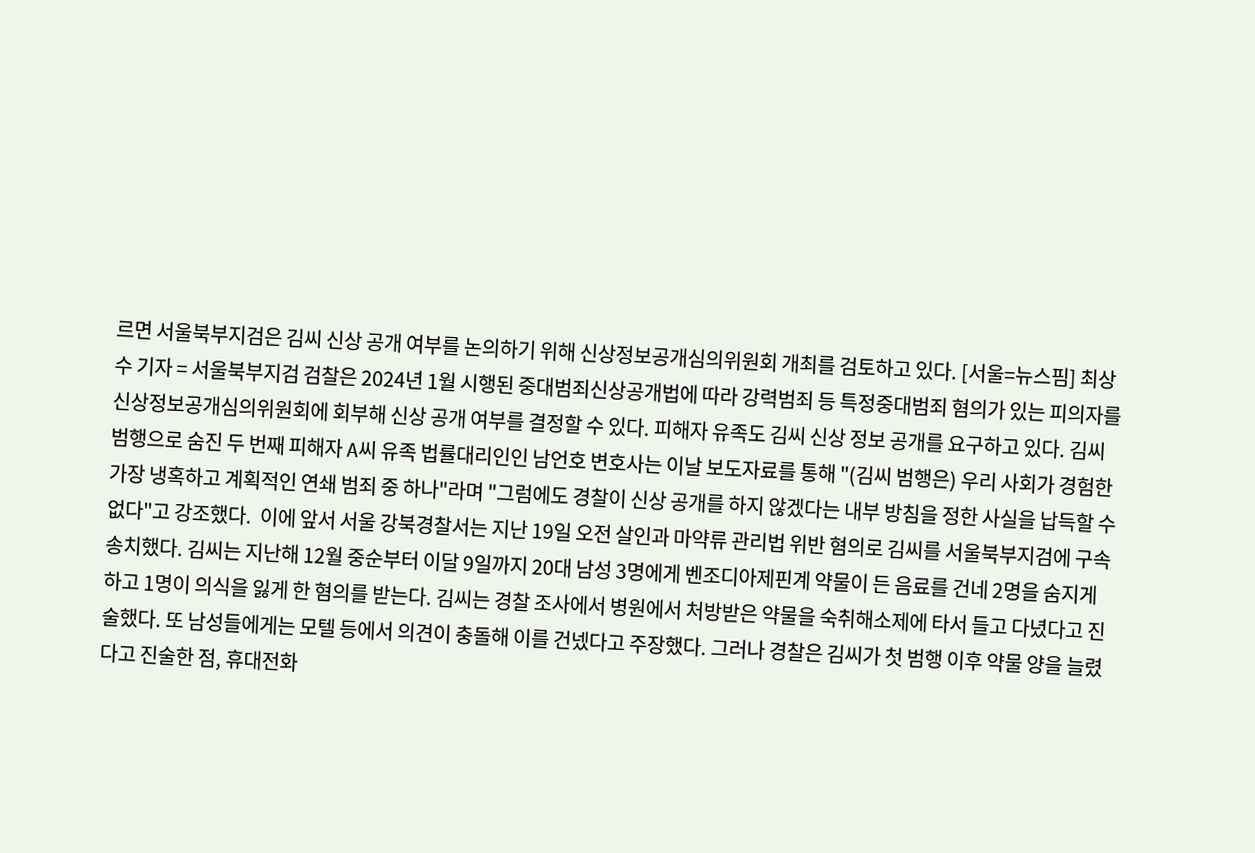르면 서울북부지검은 김씨 신상 공개 여부를 논의하기 위해 신상정보공개심의위원회 개최를 검토하고 있다. [서울=뉴스핌] 최상수 기자 = 서울북부지검 검찰은 2024년 1월 시행된 중대범죄신상공개법에 따라 강력범죄 등 특정중대범죄 혐의가 있는 피의자를 신상정보공개심의위원회에 회부해 신상 공개 여부를 결정할 수 있다. 피해자 유족도 김씨 신상 정보 공개를 요구하고 있다. 김씨 범행으로 숨진 두 번째 피해자 A씨 유족 법률대리인인 남언호 변호사는 이날 보도자료를 통해 "(김씨 범행은) 우리 사회가 경험한 가장 냉혹하고 계획적인 연쇄 범죄 중 하나"라며 "그럼에도 경찰이 신상 공개를 하지 않겠다는 내부 방침을 정한 사실을 납득할 수 없다"고 강조했다.  이에 앞서 서울 강북경찰서는 지난 19일 오전 살인과 마약류 관리법 위반 혐의로 김씨를 서울북부지검에 구속 송치했다. 김씨는 지난해 12월 중순부터 이달 9일까지 20대 남성 3명에게 벤조디아제핀계 약물이 든 음료를 건네 2명을 숨지게 하고 1명이 의식을 잃게 한 혐의를 받는다. 김씨는 경찰 조사에서 병원에서 처방받은 약물을 숙취해소제에 타서 들고 다녔다고 진술했다. 또 남성들에게는 모텔 등에서 의견이 충돌해 이를 건넸다고 주장했다. 그러나 경찰은 김씨가 첫 범행 이후 약물 양을 늘렸다고 진술한 점, 휴대전화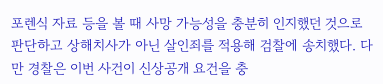포렌식 자료 등을 볼 때 사망 가능성을 충분히 인지했던 것으로 판단하고 상해치사가 아닌 살인죄를 적용해 검찰에 송치했다. 다만 경찰은 이번 사건이 신상공개 요건을 충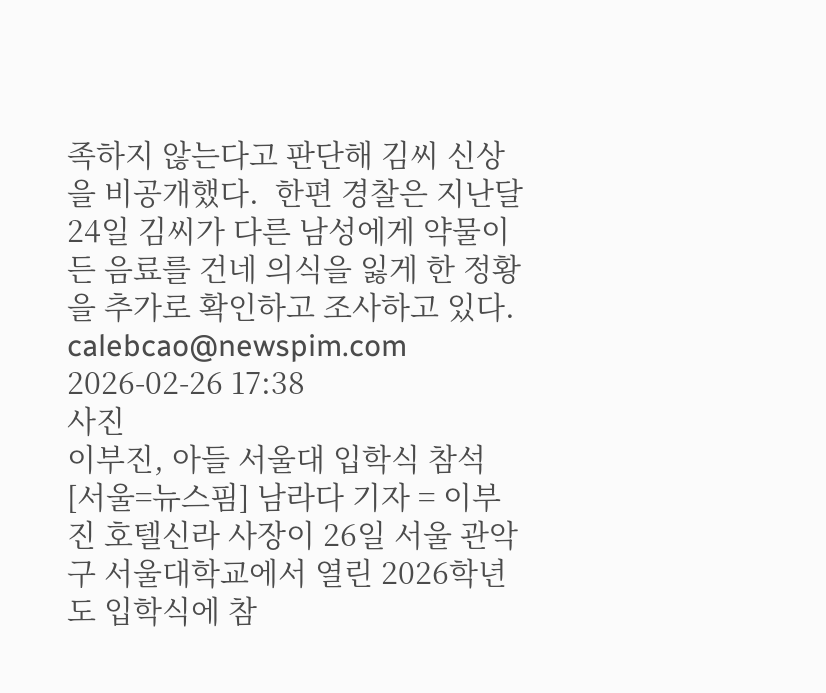족하지 않는다고 판단해 김씨 신상을 비공개했다.  한편 경찰은 지난달 24일 김씨가 다른 남성에게 약물이 든 음료를 건네 의식을 잃게 한 정황을 추가로 확인하고 조사하고 있다. calebcao@newspim.com 2026-02-26 17:38
사진
이부진, 아들 서울대 입학식 참석 [서울=뉴스핌] 남라다 기자 = 이부진 호텔신라 사장이 26일 서울 관악구 서울대학교에서 열린 2026학년도 입학식에 참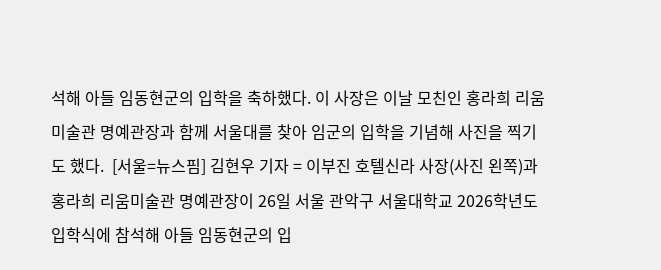석해 아들 임동현군의 입학을 축하했다. 이 사장은 이날 모친인 홍라희 리움미술관 명예관장과 함께 서울대를 찾아 임군의 입학을 기념해 사진을 찍기도 했다.  [서울=뉴스핌] 김현우 기자 = 이부진 호텔신라 사장(사진 왼쪽)과 홍라희 리움미술관 명예관장이 26일 서울 관악구 서울대학교 2026학년도 입학식에 참석해 아들 임동현군의 입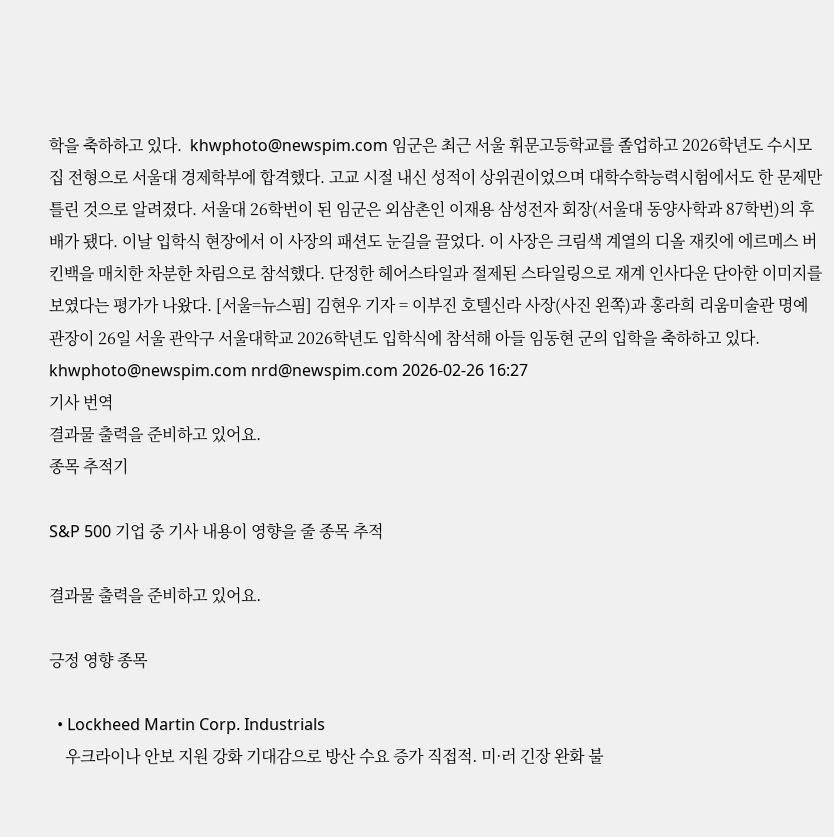학을 축하하고 있다.  khwphoto@newspim.com 임군은 최근 서울 휘문고등학교를 졸업하고 2026학년도 수시모집 전형으로 서울대 경제학부에 합격했다. 고교 시절 내신 성적이 상위권이었으며 대학수학능력시험에서도 한 문제만 틀린 것으로 알려졌다. 서울대 26학번이 된 임군은 외삼촌인 이재용 삼성전자 회장(서울대 동양사학과 87학번)의 후배가 됐다. 이날 입학식 현장에서 이 사장의 패션도 눈길을 끌었다. 이 사장은 크림색 계열의 디올 재킷에 에르메스 버킨백을 매치한 차분한 차림으로 참석했다. 단정한 헤어스타일과 절제된 스타일링으로 재계 인사다운 단아한 이미지를 보였다는 평가가 나왔다. [서울=뉴스핌] 김현우 기자 = 이부진 호텔신라 사장(사진 왼쪽)과 홍라희 리움미술관 명예관장이 26일 서울 관악구 서울대학교 2026학년도 입학식에 참석해 아들 임동현 군의 입학을 축하하고 있다. khwphoto@newspim.com nrd@newspim.com 2026-02-26 16:27
기사 번역
결과물 출력을 준비하고 있어요.
종목 추적기

S&P 500 기업 중 기사 내용이 영향을 줄 종목 추적

결과물 출력을 준비하고 있어요.

긍정 영향 종목

  • Lockheed Martin Corp. Industrials
    우크라이나 안보 지원 강화 기대감으로 방산 수요 증가 직접적. 미·러 긴장 완화 불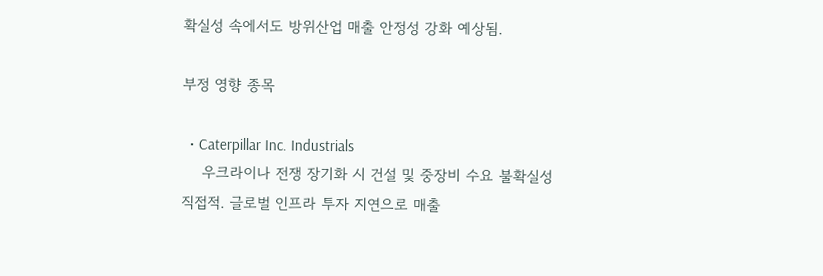확실성 속에서도 방위산업 매출 안정성 강화 예상됨.

부정 영향 종목

  • Caterpillar Inc. Industrials
    우크라이나 전쟁 장기화 시 건설 및 중장비 수요 불확실성 직접적. 글로벌 인프라 투자 지연으로 매출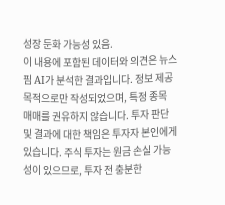성장 둔화 가능성 있음.
이 내용에 포함된 데이터와 의견은 뉴스핌 AI가 분석한 결과입니다. 정보 제공 목적으로만 작성되었으며, 특정 종목 매매를 권유하지 않습니다. 투자 판단 및 결과에 대한 책임은 투자자 본인에게 있습니다. 주식 투자는 원금 손실 가능성이 있으므로, 투자 전 충분한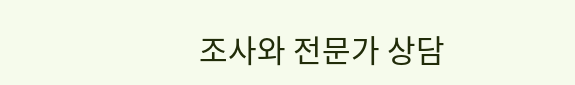조사와 전문가 상담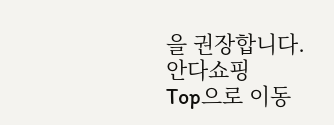을 권장합니다.
안다쇼핑
Top으로 이동